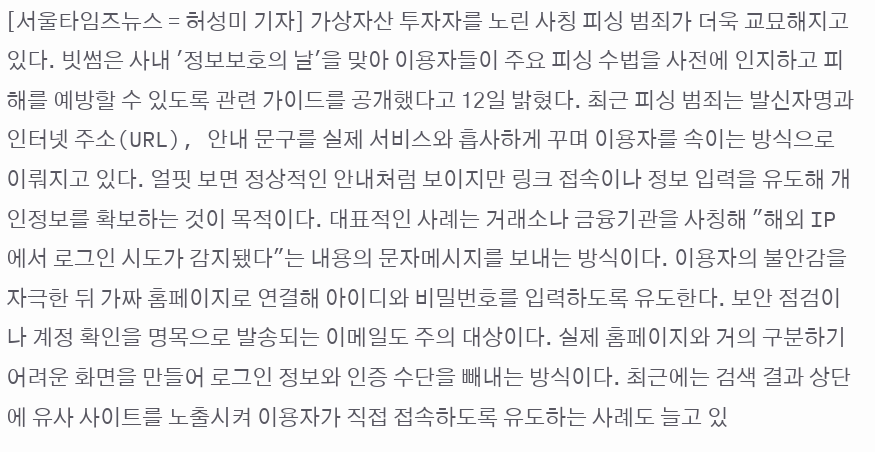[서울타임즈뉴스 = 허성미 기자] 가상자산 투자자를 노린 사칭 피싱 범죄가 더욱 교묘해지고 있다. 빗썸은 사내 '정보보호의 날'을 맞아 이용자들이 주요 피싱 수법을 사전에 인지하고 피해를 예방할 수 있도록 관련 가이드를 공개했다고 12일 밝혔다. 최근 피싱 범죄는 발신자명과 인터넷 주소(URL), 안내 문구를 실제 서비스와 흡사하게 꾸며 이용자를 속이는 방식으로 이뤄지고 있다. 얼핏 보면 정상적인 안내처럼 보이지만 링크 접속이나 정보 입력을 유도해 개인정보를 확보하는 것이 목적이다. 대표적인 사례는 거래소나 금융기관을 사칭해 "해외 IP에서 로그인 시도가 감지됐다"는 내용의 문자메시지를 보내는 방식이다. 이용자의 불안감을 자극한 뒤 가짜 홈페이지로 연결해 아이디와 비밀번호를 입력하도록 유도한다. 보안 점검이나 계정 확인을 명목으로 발송되는 이메일도 주의 대상이다. 실제 홈페이지와 거의 구분하기 어려운 화면을 만들어 로그인 정보와 인증 수단을 빼내는 방식이다. 최근에는 검색 결과 상단에 유사 사이트를 노출시켜 이용자가 직접 접속하도록 유도하는 사례도 늘고 있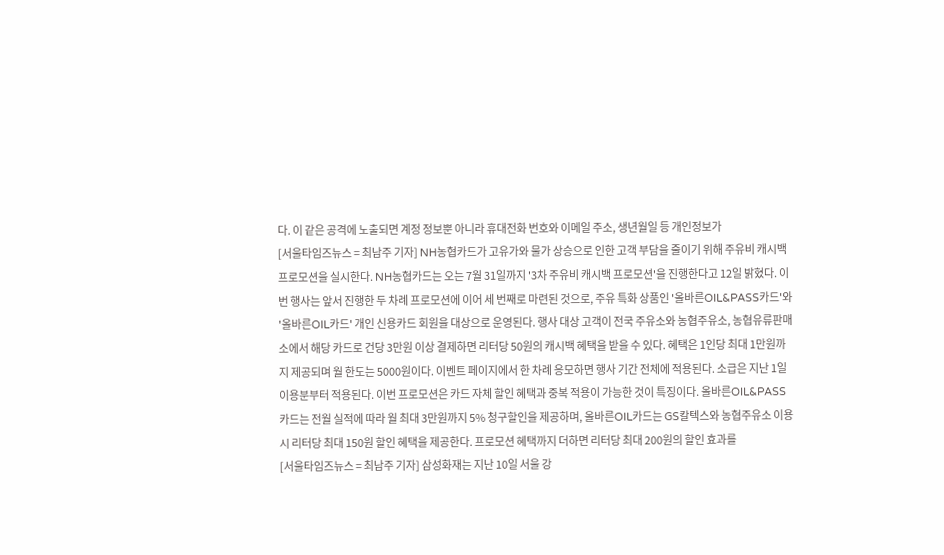다. 이 같은 공격에 노출되면 계정 정보뿐 아니라 휴대전화 번호와 이메일 주소, 생년월일 등 개인정보가
[서울타임즈뉴스 = 최남주 기자] NH농협카드가 고유가와 물가 상승으로 인한 고객 부담을 줄이기 위해 주유비 캐시백 프로모션을 실시한다. NH농협카드는 오는 7월 31일까지 '3차 주유비 캐시백 프로모션'을 진행한다고 12일 밝혔다. 이번 행사는 앞서 진행한 두 차례 프로모션에 이어 세 번째로 마련된 것으로, 주유 특화 상품인 '올바른OIL&PASS카드'와 '올바른OIL카드' 개인 신용카드 회원을 대상으로 운영된다. 행사 대상 고객이 전국 주유소와 농협주유소, 농협유류판매소에서 해당 카드로 건당 3만원 이상 결제하면 리터당 50원의 캐시백 혜택을 받을 수 있다. 혜택은 1인당 최대 1만원까지 제공되며 월 한도는 5000원이다. 이벤트 페이지에서 한 차례 응모하면 행사 기간 전체에 적용된다. 소급은 지난 1일 이용분부터 적용된다. 이번 프로모션은 카드 자체 할인 혜택과 중복 적용이 가능한 것이 특징이다. 올바른OIL&PASS카드는 전월 실적에 따라 월 최대 3만원까지 5% 청구할인을 제공하며, 올바른OIL카드는 GS칼텍스와 농협주유소 이용 시 리터당 최대 150원 할인 혜택을 제공한다. 프로모션 혜택까지 더하면 리터당 최대 200원의 할인 효과를
[서울타임즈뉴스 = 최남주 기자] 삼성화재는 지난 10일 서울 강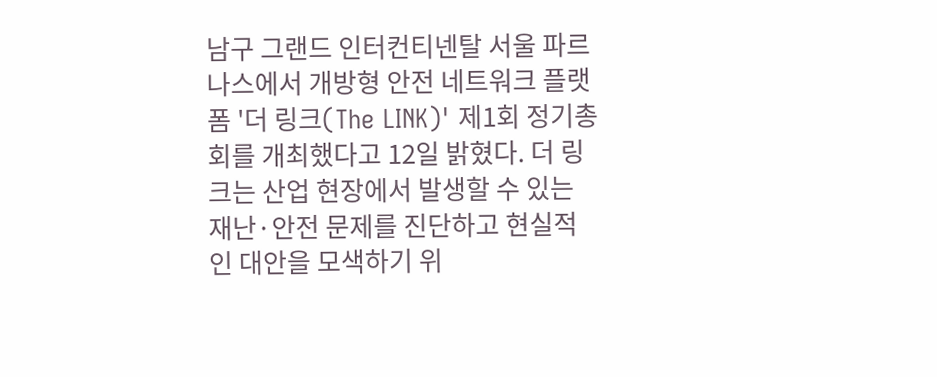남구 그랜드 인터컨티넨탈 서울 파르나스에서 개방형 안전 네트워크 플랫폼 '더 링크(The LINK)' 제1회 정기총회를 개최했다고 12일 밝혔다. 더 링크는 산업 현장에서 발생할 수 있는 재난·안전 문제를 진단하고 현실적인 대안을 모색하기 위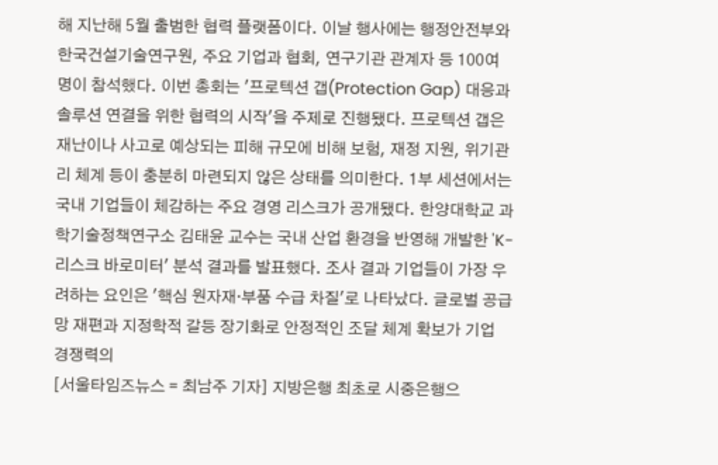해 지난해 5월 출범한 협력 플랫폼이다. 이날 행사에는 행정안전부와 한국건설기술연구원, 주요 기업과 협회, 연구기관 관계자 등 100여 명이 참석했다. 이번 총회는 '프로텍션 갭(Protection Gap) 대응과 솔루션 연결을 위한 협력의 시작'을 주제로 진행됐다. 프로텍션 갭은 재난이나 사고로 예상되는 피해 규모에 비해 보험, 재정 지원, 위기관리 체계 등이 충분히 마련되지 않은 상태를 의미한다. 1부 세션에서는 국내 기업들이 체감하는 주요 경영 리스크가 공개됐다. 한양대학교 과학기술정책연구소 김태윤 교수는 국내 산업 환경을 반영해 개발한 'K-리스크 바로미터' 분석 결과를 발표했다. 조사 결과 기업들이 가장 우려하는 요인은 '핵심 원자재·부품 수급 차질'로 나타났다. 글로벌 공급망 재편과 지정학적 갈등 장기화로 안정적인 조달 체계 확보가 기업 경쟁력의
[서울타임즈뉴스 = 최남주 기자] 지방은행 최초로 시중은행으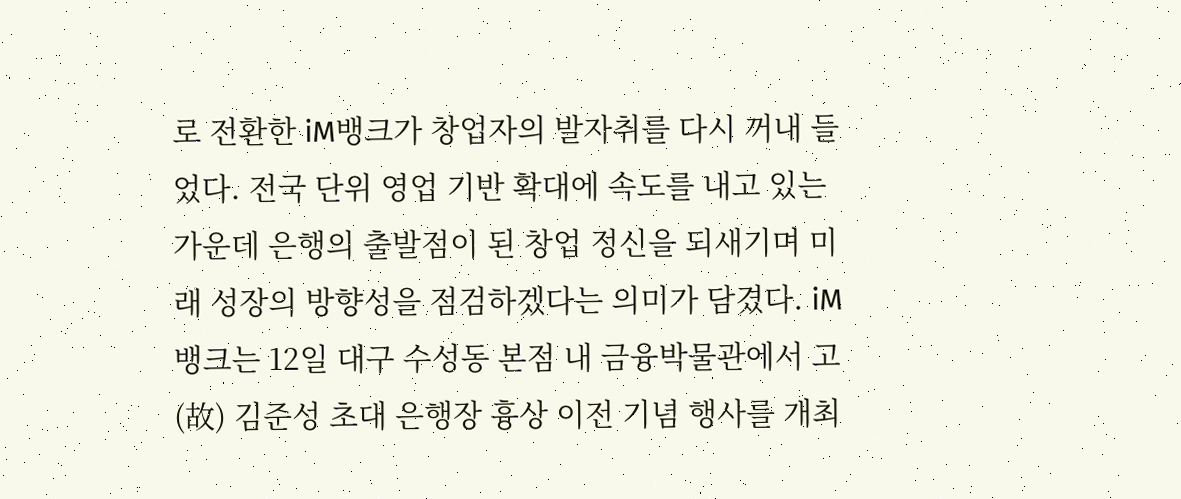로 전환한 iM뱅크가 창업자의 발자취를 다시 꺼내 들었다. 전국 단위 영업 기반 확대에 속도를 내고 있는 가운데 은행의 출발점이 된 창업 정신을 되새기며 미래 성장의 방향성을 점검하겠다는 의미가 담겼다. iM뱅크는 12일 대구 수성동 본점 내 금융박물관에서 고(故) 김준성 초대 은행장 흉상 이전 기념 행사를 개최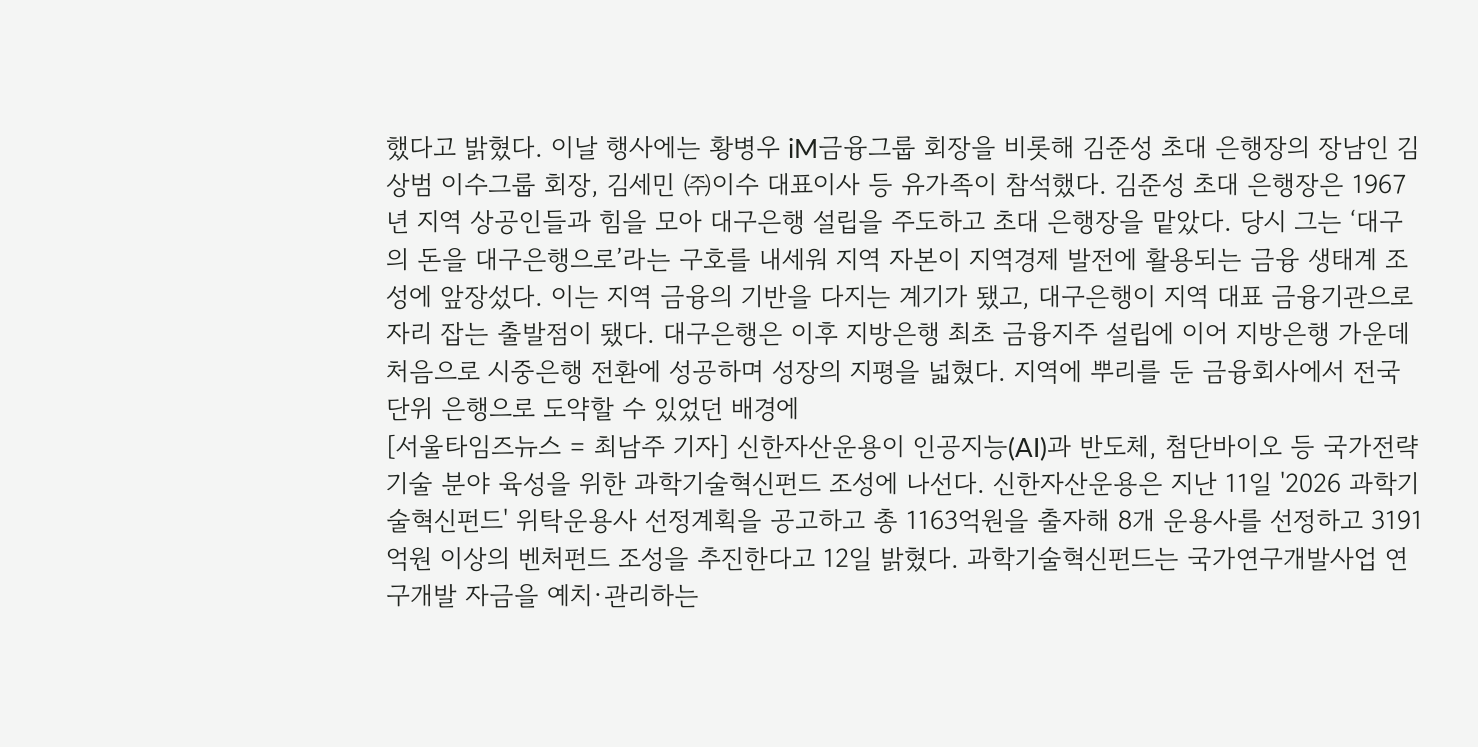했다고 밝혔다. 이날 행사에는 황병우 iM금융그룹 회장을 비롯해 김준성 초대 은행장의 장남인 김상범 이수그룹 회장, 김세민 ㈜이수 대표이사 등 유가족이 참석했다. 김준성 초대 은행장은 1967년 지역 상공인들과 힘을 모아 대구은행 설립을 주도하고 초대 은행장을 맡았다. 당시 그는 ‘대구의 돈을 대구은행으로’라는 구호를 내세워 지역 자본이 지역경제 발전에 활용되는 금융 생태계 조성에 앞장섰다. 이는 지역 금융의 기반을 다지는 계기가 됐고, 대구은행이 지역 대표 금융기관으로 자리 잡는 출발점이 됐다. 대구은행은 이후 지방은행 최초 금융지주 설립에 이어 지방은행 가운데 처음으로 시중은행 전환에 성공하며 성장의 지평을 넓혔다. 지역에 뿌리를 둔 금융회사에서 전국 단위 은행으로 도약할 수 있었던 배경에
[서울타임즈뉴스 = 최남주 기자] 신한자산운용이 인공지능(AI)과 반도체, 첨단바이오 등 국가전략기술 분야 육성을 위한 과학기술혁신펀드 조성에 나선다. 신한자산운용은 지난 11일 '2026 과학기술혁신펀드' 위탁운용사 선정계획을 공고하고 총 1163억원을 출자해 8개 운용사를 선정하고 3191억원 이상의 벤처펀드 조성을 추진한다고 12일 밝혔다. 과학기술혁신펀드는 국가연구개발사업 연구개발 자금을 예치·관리하는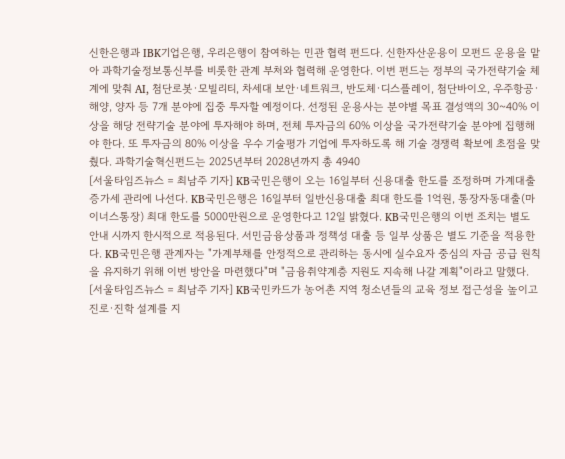신한은행과 IBK기업은행, 우리은행이 참여하는 민관 협력 펀드다. 신한자산운용이 모펀드 운용을 맡아 과학기술정보통신부를 비롯한 관계 부처와 협력해 운영한다. 이번 펀드는 정부의 국가전략기술 체계에 맞춰 AI, 첨단로봇·모빌리티, 차세대 보안·네트워크, 반도체·디스플레이, 첨단바이오, 우주항공·해양, 양자 등 7개 분야에 집중 투자할 예정이다. 선정된 운용사는 분야별 목표 결성액의 30~40% 이상을 해당 전략기술 분야에 투자해야 하며, 전체 투자금의 60% 이상을 국가전략기술 분야에 집행해야 한다. 또 투자금의 80% 이상을 우수 기술평가 기업에 투자하도록 해 기술 경쟁력 확보에 초점을 맞췄다. 과학기술혁신펀드는 2025년부터 2028년까지 총 4940
[서울타임즈뉴스 = 최남주 기자] KB국민은행이 오는 16일부터 신용대출 한도를 조정하며 가계대출 증가세 관리에 나선다. KB국민은행은 16일부터 일반신용대출 최대 한도를 1억원, 통장자동대출(마이너스통장) 최대 한도를 5000만원으로 운영한다고 12일 밝혔다. KB국민은행의 이번 조치는 별도 안내 시까지 한시적으로 적용된다. 서민금융상품과 정책성 대출 등 일부 상품은 별도 기준을 적용한다. KB국민은행 관계자는 "가계부채를 안정적으로 관리하는 동시에 실수요자 중심의 자금 공급 원칙을 유지하기 위해 이번 방안을 마련했다"며 "금융취약계층 지원도 지속해 나갈 계획"이라고 말했다.
[서울타임즈뉴스 = 최남주 기자] KB국민카드가 농어촌 지역 청소년들의 교육 정보 접근성을 높이고 진로·진학 설계를 지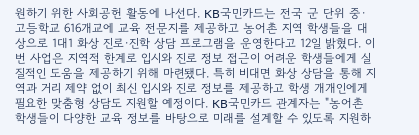원하기 위한 사회공헌 활동에 나선다. KB국민카드는 전국 군 단위 중·고등학교 616개교에 교육 전문지를 제공하고 농어촌 지역 학생들을 대상으로 1대1 화상 진로·진학 상담 프로그램을 운영한다고 12일 밝혔다. 이번 사업은 지역적 한계로 입시와 진로 정보 접근이 어려운 학생들에게 실질적인 도움을 제공하기 위해 마련됐다. 특히 비대면 화상 상담을 통해 지역과 거리 제약 없이 최신 입시와 진로 정보를 제공하고 학생 개개인에게 필요한 맞춤형 상담도 지원할 예정이다. KB국민카드 관계자는 "농어촌 학생들이 다양한 교육 정보를 바탕으로 미래를 설계할 수 있도록 지원하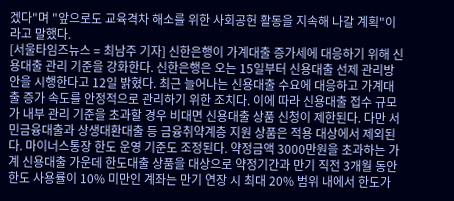겠다"며 "앞으로도 교육격차 해소를 위한 사회공헌 활동을 지속해 나갈 계획"이라고 말했다.
[서울타임즈뉴스 = 최남주 기자] 신한은행이 가계대출 증가세에 대응하기 위해 신용대출 관리 기준을 강화한다. 신한은행은 오는 15일부터 신용대출 선제 관리방안을 시행한다고 12일 밝혔다. 최근 늘어나는 신용대출 수요에 대응하고 가계대출 증가 속도를 안정적으로 관리하기 위한 조치다. 이에 따라 신용대출 접수 규모가 내부 관리 기준을 초과할 경우 비대면 신용대출 상품 신청이 제한된다. 다만 서민금융대출과 상생대환대출 등 금융취약계층 지원 상품은 적용 대상에서 제외된다. 마이너스통장 한도 운영 기준도 조정된다. 약정금액 3000만원을 초과하는 가계 신용대출 가운데 한도대출 상품을 대상으로 약정기간과 만기 직전 3개월 동안 한도 사용률이 10% 미만인 계좌는 만기 연장 시 최대 20% 범위 내에서 한도가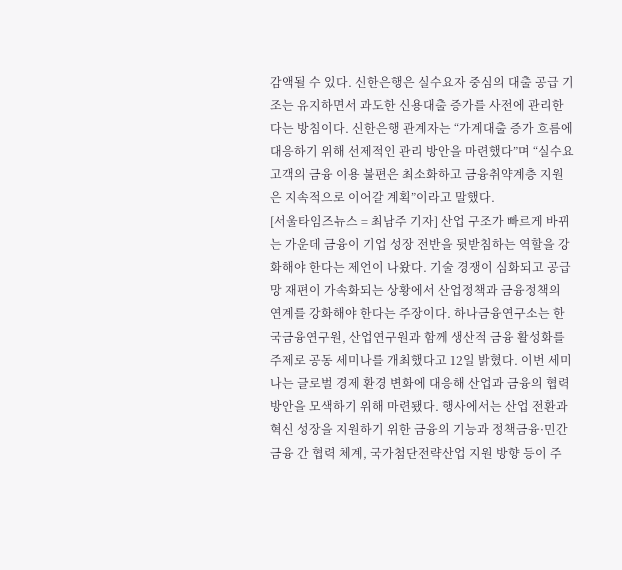감액될 수 있다. 신한은행은 실수요자 중심의 대출 공급 기조는 유지하면서 과도한 신용대출 증가를 사전에 관리한다는 방침이다. 신한은행 관계자는 “가계대출 증가 흐름에 대응하기 위해 선제적인 관리 방안을 마련했다”며 “실수요 고객의 금융 이용 불편은 최소화하고 금융취약계층 지원은 지속적으로 이어갈 계획”이라고 말했다.
[서울타임즈뉴스 = 최남주 기자] 산업 구조가 빠르게 바뀌는 가운데 금융이 기업 성장 전반을 뒷받침하는 역할을 강화해야 한다는 제언이 나왔다. 기술 경쟁이 심화되고 공급망 재편이 가속화되는 상황에서 산업정책과 금융정책의 연계를 강화해야 한다는 주장이다. 하나금융연구소는 한국금융연구원, 산업연구원과 함께 생산적 금융 활성화를 주제로 공동 세미나를 개최했다고 12일 밝혔다. 이번 세미나는 글로벌 경제 환경 변화에 대응해 산업과 금융의 협력 방안을 모색하기 위해 마련됐다. 행사에서는 산업 전환과 혁신 성장을 지원하기 위한 금융의 기능과 정책금융·민간금융 간 협력 체계, 국가첨단전략산업 지원 방향 등이 주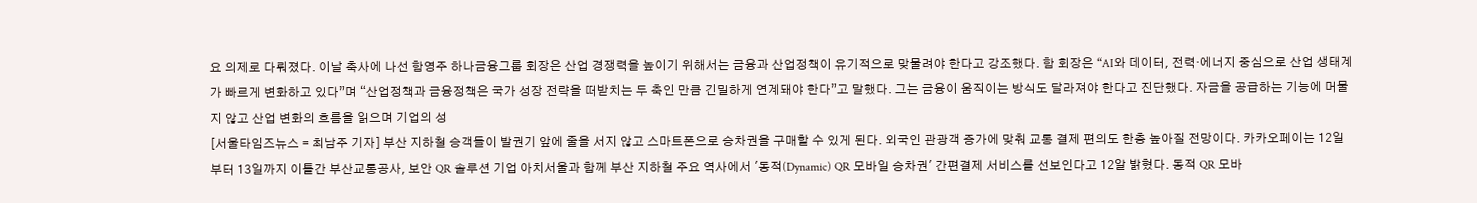요 의제로 다뤄졌다. 이날 축사에 나선 함영주 하나금융그룹 회장은 산업 경쟁력을 높이기 위해서는 금융과 산업정책이 유기적으로 맞물려야 한다고 강조했다. 함 회장은 “AI와 데이터, 전력·에너지 중심으로 산업 생태계가 빠르게 변화하고 있다”며 “산업정책과 금융정책은 국가 성장 전략을 떠받치는 두 축인 만큼 긴밀하게 연계돼야 한다”고 말했다. 그는 금융이 움직이는 방식도 달라져야 한다고 진단했다. 자금을 공급하는 기능에 머물지 않고 산업 변화의 흐름을 읽으며 기업의 성
[서울타임즈뉴스 = 최남주 기자] 부산 지하철 승객들이 발권기 앞에 줄을 서지 않고 스마트폰으로 승차권을 구매할 수 있게 된다. 외국인 관광객 증가에 맞춰 교통 결제 편의도 한층 높아질 전망이다. 카카오페이는 12일부터 13일까지 이틀간 부산교통공사, 보안 QR 솔루션 기업 아치서울과 함께 부산 지하철 주요 역사에서 '동적(Dynamic) QR 모바일 승차권' 간편결제 서비스를 선보인다고 12알 밝혔다. 동적 QR 모바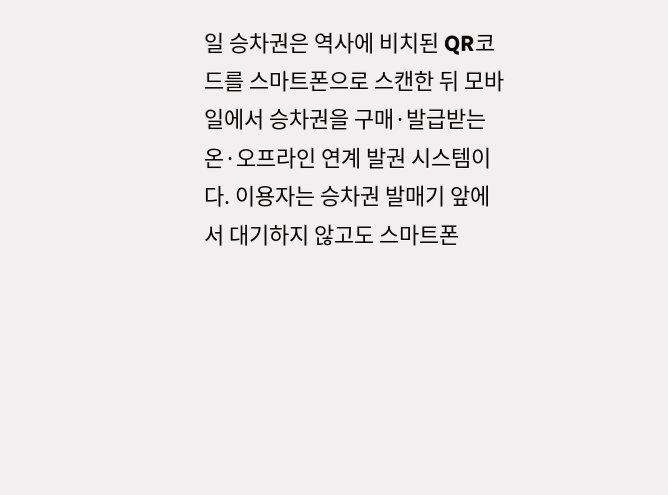일 승차권은 역사에 비치된 QR코드를 스마트폰으로 스캔한 뒤 모바일에서 승차권을 구매·발급받는 온·오프라인 연계 발권 시스템이다. 이용자는 승차권 발매기 앞에서 대기하지 않고도 스마트폰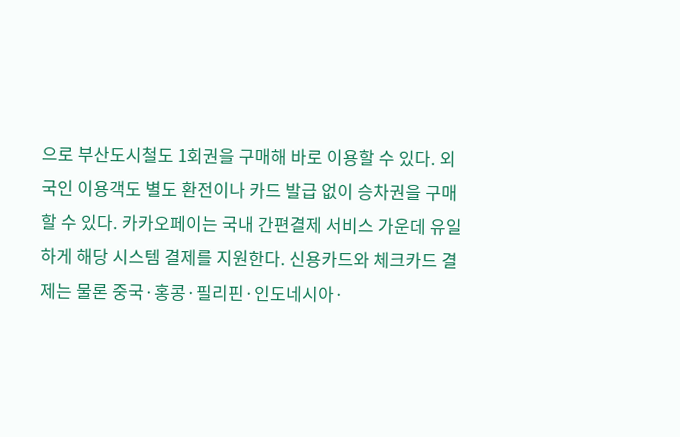으로 부산도시철도 1회권을 구매해 바로 이용할 수 있다. 외국인 이용객도 별도 환전이나 카드 발급 없이 승차권을 구매할 수 있다. 카카오페이는 국내 간편결제 서비스 가운데 유일하게 해당 시스템 결제를 지원한다. 신용카드와 체크카드 결제는 물론 중국·홍콩·필리핀·인도네시아·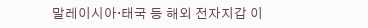말레이시아·태국 등 해외 전자지갑 이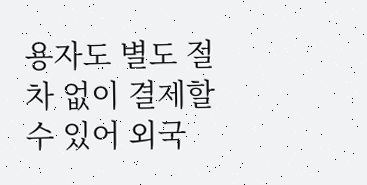용자도 별도 절차 없이 결제할 수 있어 외국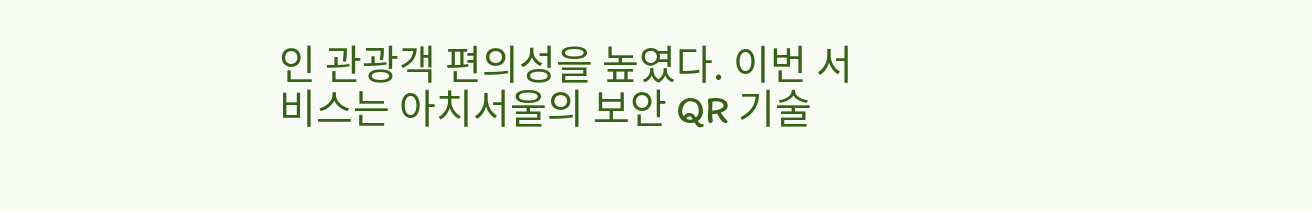인 관광객 편의성을 높였다. 이번 서비스는 아치서울의 보안 QR 기술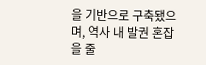을 기반으로 구축됐으며, 역사 내 발권 혼잡을 줄